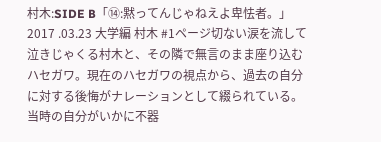村木:SIDE B「⑭:黙ってんじゃねえよ卑怯者。」2017 .03.23 大学編 村木 #1ページ切ない涙を流して泣きじゃくる村木と、その隣で無言のまま座り込むハセガワ。現在のハセガワの視点から、過去の自分に対する後悔がナレーションとして綴られている。当時の自分がいかに不器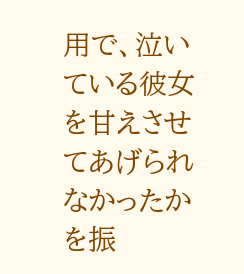用で、泣いている彼女を甘えさせてあげられなかったかを振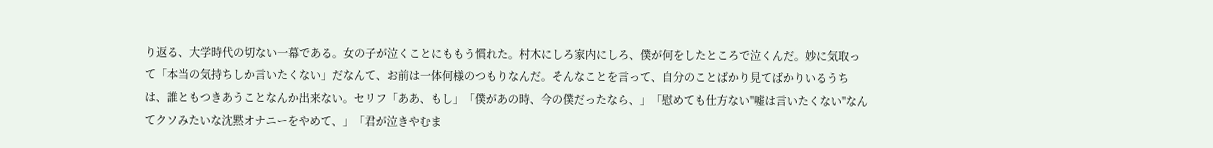り返る、大学時代の切ない一幕である。女の子が泣くことにももう慣れた。村木にしろ家内にしろ、僕が何をしたところで泣くんだ。妙に気取って「本当の気持ちしか言いたくない」だなんて、お前は一体何様のつもりなんだ。そんなことを言って、自分のことばかり見てばかりいるうちは、誰ともつきあうことなんか出来ない。セリフ「ああ、もし」「僕があの時、今の僕だったなら、」「慰めても仕方ない"嘘は言いたくない"なんてクソみたいな沈黙オナニーをやめて、」「君が泣きやむま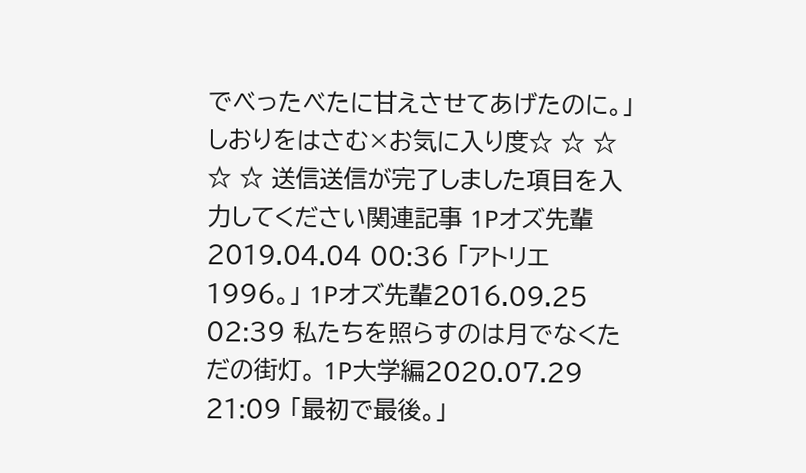でべったべたに甘えさせてあげたのに。」 しおりをはさむ×お気に入り度☆ ☆ ☆ ☆ ☆ 送信送信が完了しました項目を入力してください関連記事 1Pオズ先輩2019.04.04 00:36 「アトリエ1996。」 1Pオズ先輩2016.09.25 02:39 私たちを照らすのは月でなくただの街灯。 1P大学編2020.07.29 21:09 「最初で最後。」